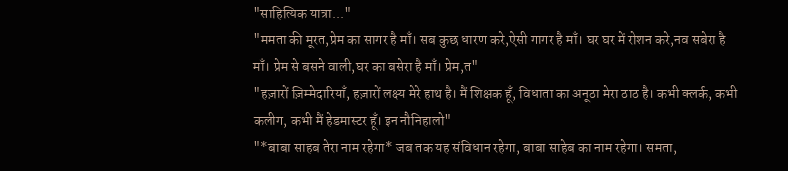"साहित्यिक यात्रा..."
"ममता की मूरत,प्रेम का सागर है माँ। सब कुछ धारण करे,ऐसी गागर है माँ। घर घर में रोशन करे,नव सबेरा है माँ। प्रेम से बसने वाली,घर का बसेरा है माँ। प्रेम,त"
"हज़ारों ज़िम्मेदारियाँ, हज़ारों लक्ष्य मेरे हाथ है। मैं शिक्षक हूँ, विधाता का अनूठा मेरा ठाठ है। कभी क्लर्क, कभी कलीग, कभी मैं हेडमास्टर हूँ। इन नौनिहालो"
"*बाबा साहब तेरा नाम रहेगा* जब तक यह संविधान रहेगा, बाबा साहेब का नाम रहेगा। समता,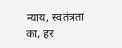न्याय, स्वतंत्रता का, हर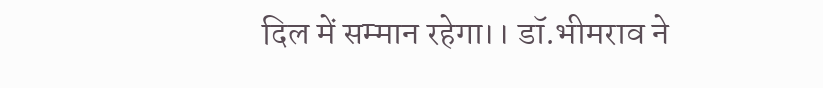दिल में सम्मान रहेगा।। डॉ.भीमराव ने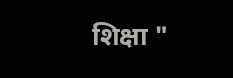शिक्षा "